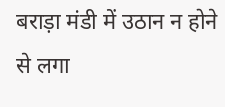बराड़ा मंडी में उठान न होने से लगा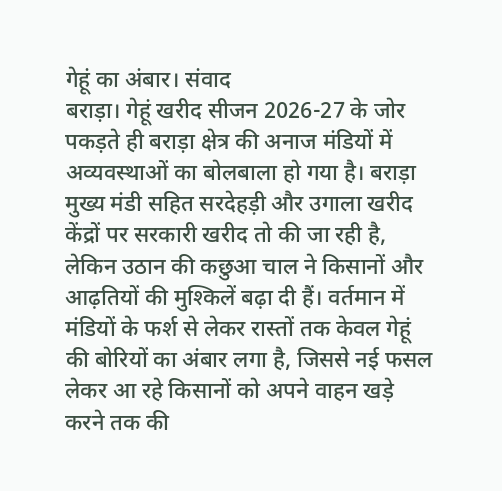गेहूं का अंबार। संवाद
बराड़ा। गेहूं खरीद सीजन 2026-27 के जोर पकड़ते ही बराड़ा क्षेत्र की अनाज मंडियों में अव्यवस्थाओं का बोलबाला हो गया है। बराड़ा मुख्य मंडी सहित सरदेहड़ी और उगाला खरीद केंद्रों पर सरकारी खरीद तो की जा रही है, लेकिन उठान की कछुआ चाल ने किसानों और आढ़तियों की मुश्किलें बढ़ा दी हैं। वर्तमान में मंडियों के फर्श से लेकर रास्तों तक केवल गेहूं की बोरियों का अंबार लगा है, जिससे नई फसल लेकर आ रहे किसानों को अपने वाहन खड़े करने तक की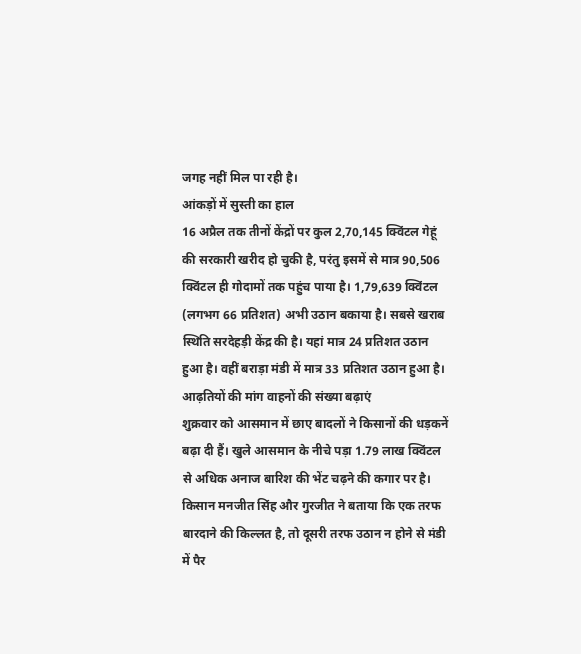जगह नहीं मिल पा रही है।
आंकड़ों में सुस्ती का हाल
16 अप्रैल तक तीनों केंद्रों पर कुल 2,70,145 क्विंटल गेहूं की सरकारी खरीद हो चुकी है, परंतु इसमें से मात्र 90,506 क्विंटल ही गोदामों तक पहुंच पाया है। 1,79,639 क्विंटल (लगभग 66 प्रतिशत) अभी उठान बकाया है। सबसे खराब स्थिति सरदेहड़ी केंद्र की है। यहां मात्र 24 प्रतिशत उठान हुआ है। वहीं बराड़ा मंडी में मात्र 33 प्रतिशत उठान हुआ है।
आढ़तियों की मांग वाहनों की संख्या बढ़ाएं
शुक्रवार को आसमान में छाए बादलों ने किसानों की धड़कनें बढ़ा दी हैं। खुले आसमान के नीचे पड़ा 1.79 लाख क्विंटल से अधिक अनाज बारिश की भेंट चढ़ने की कगार पर है। किसान मनजीत सिंह और गुरजीत ने बताया कि एक तरफ बारदाने की किल्लत है, तो दूसरी तरफ उठान न होने से मंडी में पैर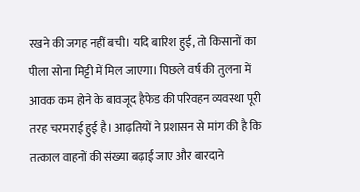रखने की जगह नहीं बची। यदि बारिश हुई, तो किसानों का पीला सोना मिट्टी में मिल जाएगा। पिछले वर्ष की तुलना में आवक कम होने के बावजूद हैफेड की परिवहन व्यवस्था पूरी तरह चरमराई हुई है। आढ़तियों ने प्रशासन से मांग की है कि तत्काल वाहनों की संख्या बढ़ाई जाए और बारदाने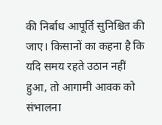की निर्बाध आपूर्ति सुनिश्चित की जाए। किसानों का कहना है कि यदि समय रहते उठान नहीं हुआ, तो आगामी आवक को संभालना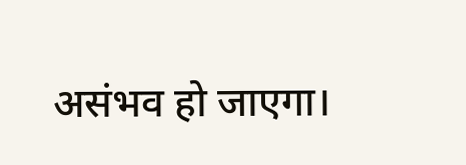असंभव हो जाएगा।